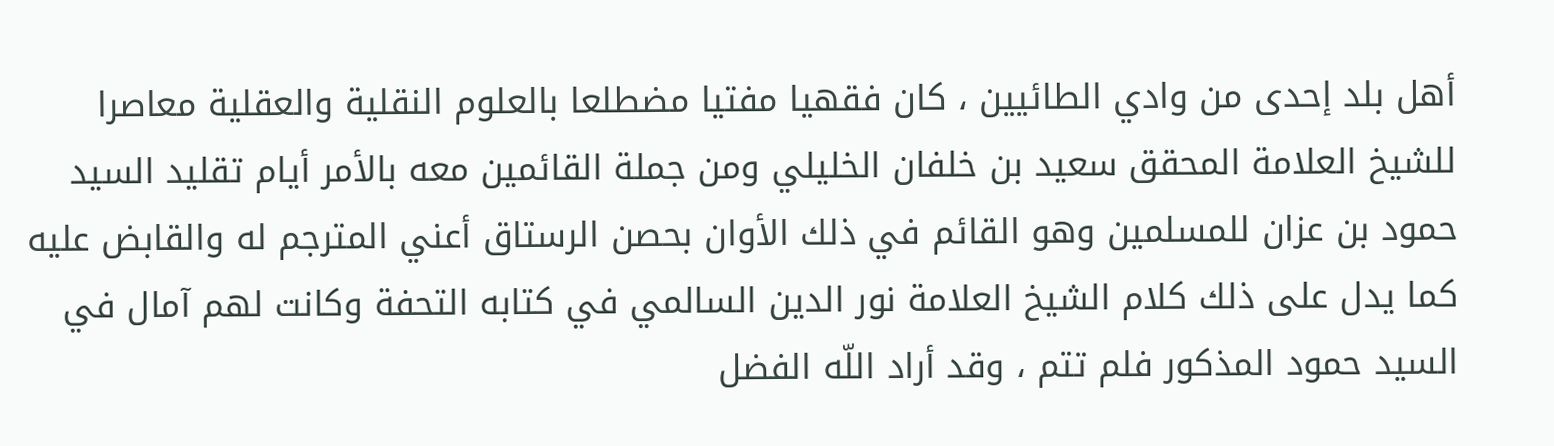أهل بلد إحدى من وادي الطائيين ، كان فقهيا مفتيا مضطلعا بالعلوم النقلية والعقلية معاصرا للشيخ العلامة المحقق سعيد بن خلفان الخليلي ومن جملة القائمين معه بالأمر أيام تقليد السيد حمود بن عزان للمسلمين وهو القائم في ذلك الأوان بحصن الرستاق أعني المترجم له والقابض عليه كما يدل على ذلك كلام الشيخ العلامة نور الدين السالمي في كتابه التحفة وكانت لهم آمال في السيد حمود المذكور فلم تتم ، وقد أراد اللّه الفضل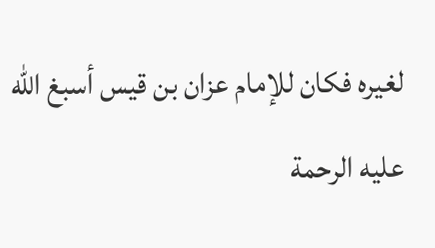لغيره فكان للإمام عزان بن قيس أسبغ اللّه عليه الرحمة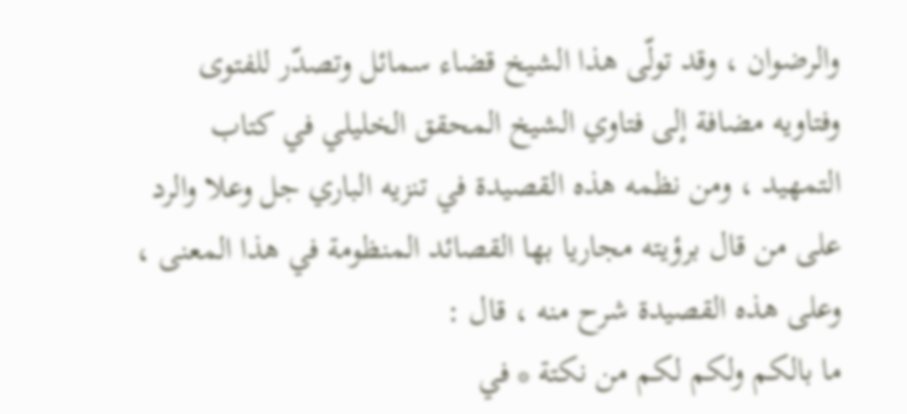والرضوان ، وقد تولّى هذا الشيخ قضاء سمائل وتصدّر للفتوى وفتاويه مضافة إلى فتاوي الشيخ المحقق الخليلي في كتاب التمهيد ، ومن نظمه هذه القصيدة في تنزيه الباري جل وعلا والرد على من قال برؤيته مجاريا بها القصائد المنظومة في هذا المعنى ، وعلى هذه القصيدة شرح منه ، قال :
ما بالكم ولكم لكم من نكتة * في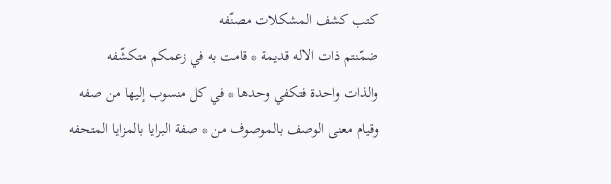كتب كشف المشكلات مصنّفه
ضمّنتم ذات الاله قديمة * قامت به في زعمكم متكشّفه
والذات واحدة فتكفي وحدها * في كل منسوب إليها من صفه
وقيام معنى الوصف بالموصوف من * صفة البرايا بالمزايا المتحفه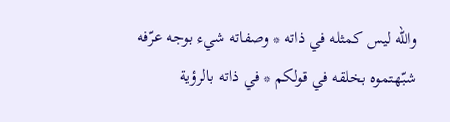واللّه ليس كمثله في ذاته * وصفاته شيء بوجه عرّفه
شبّهتموه بخلقه في قولكم * في ذاته بالرؤية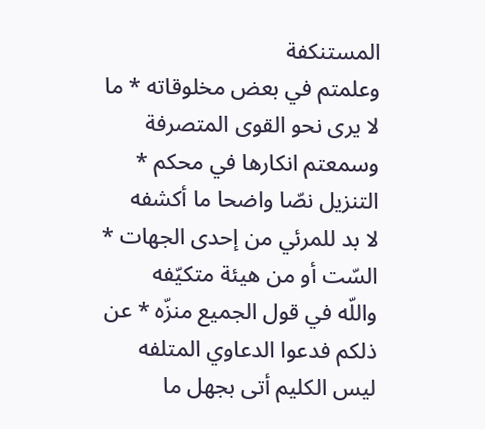المستنكفة
وعلمتم في بعض مخلوقاته * ما لا يرى نحو القوى المتصرفة
وسمعتم انكارها في محكم * التنزيل نصّا واضحا ما أكشفه
لا بد للمرئي من إحدى الجهات * السّت أو من هيئة متكيّفه
واللّه في قول الجميع منزّه * عن ذلكم فدعوا الدعاوي المتلفه
ليس الكليم أتى بجهل ما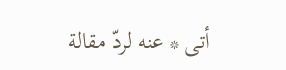أتى * عنه لردّ مقالة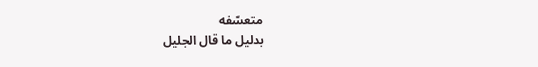متعسّفه
بدليل ما قال الجليل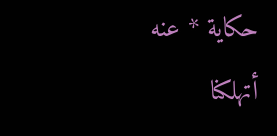حكاية * عنه أتهلكنا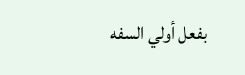بفعل أولي السفه